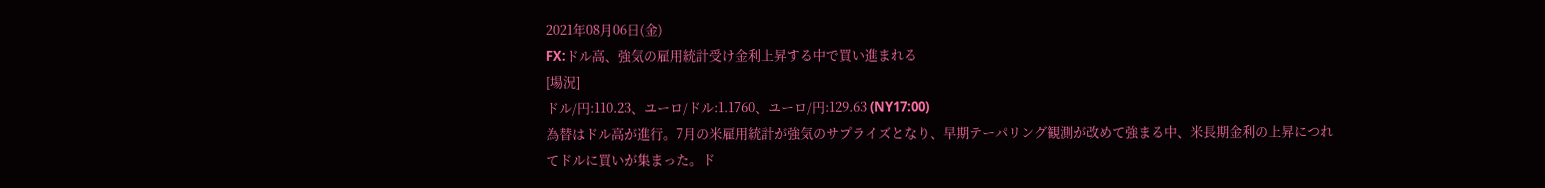2021年08月06日(金)
FX:ドル高、強気の雇用統計受け金利上昇する中で買い進まれる
[場況]
ドル/円:110.23、ユーロ/ドル:1.1760、ユーロ/円:129.63 (NY17:00)
為替はドル高が進行。7月の米雇用統計が強気のサプライズとなり、早期テーパリング観測が改めて強まる中、米長期金利の上昇につれてドルに買いが集まった。ド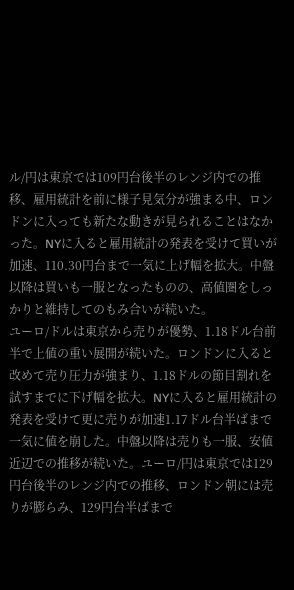ル/円は東京では109円台後半のレンジ内での推移、雇用統計を前に様子見気分が強まる中、ロンドンに入っても新たな動きが見られることはなかった。NYに入ると雇用統計の発表を受けて買いが加速、110.30円台まで一気に上げ幅を拡大。中盤以降は買いも一服となったものの、高値圏をしっかりと維持してのもみ合いが続いた。
ユーロ/ドルは東京から売りが優勢、1.18ドル台前半で上値の重い展開が続いた。ロンドンに入ると改めて売り圧力が強まり、1.18ドルの節目割れを試すまでに下げ幅を拡大。NYに入ると雇用統計の発表を受けて更に売りが加速1.17ドル台半ばまで一気に値を崩した。中盤以降は売りも一服、安値近辺での推移が続いた。ユーロ/円は東京では129円台後半のレンジ内での推移、ロンドン朝には売りが膨らみ、129円台半ばまで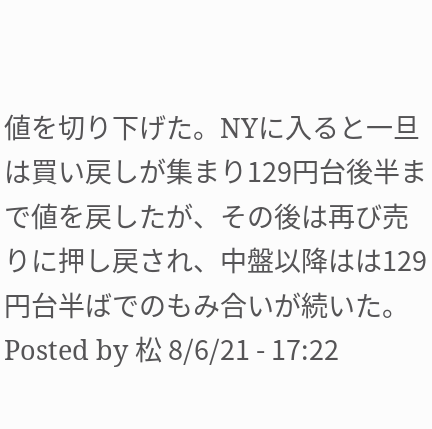値を切り下げた。NYに入ると一旦は買い戻しが集まり129円台後半まで値を戻したが、その後は再び売りに押し戻され、中盤以降はは129円台半ばでのもみ合いが続いた。
Posted by 松 8/6/21 - 17:22